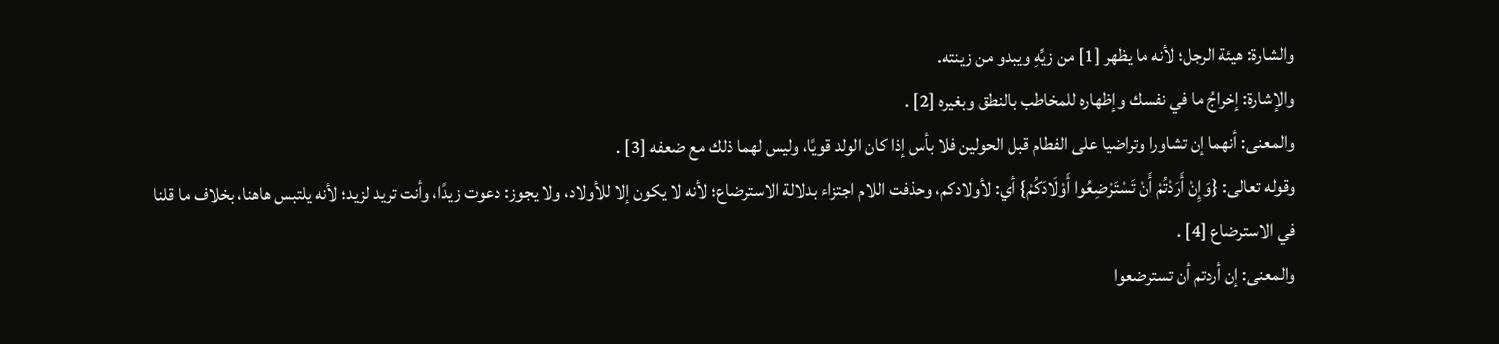والشارة: هيئة الرجل؛ لأنه ما يظهر [1] من زيِّهِ ويبدو من زينته.
والإشارة: إخراجُ ما في نفسك وإظهاره للمخاطب بالنطق وبغيره [2] .
والمعنى: أنهما إن تشاورا وتراضيا على الفطام قبل الحولين فلا بأس إذا كان الولد قويًا، وليس لهما ذلك مع ضعفه [3] .
وقوله تعالى: {وَإِنْ أَرَدْتُمْ أَنْ تَسْتَرْضِعُوا أَوْلَادَكُمْ} أي: لأولادكم، وحذفت اللام اجتزاء بدلالة الاسترضاع؛ لأنه لا يكون إلا للأولاد، ولا يجوز: دعوت زيدًا، وأنت تريد لزيد؛ لأنه يلتبس هاهنا، بخلاف ما قلنا في الاسترضاع [4] .
والمعنى: إن أردتم أن تسترضعوا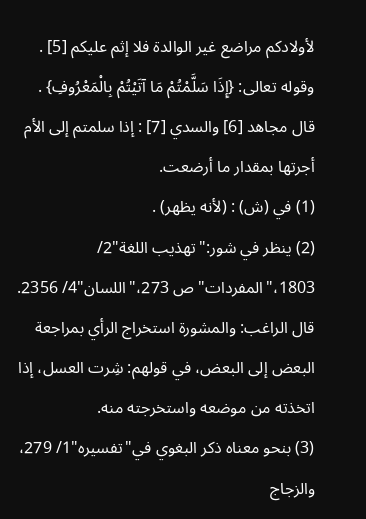لأولادكم مراضع غير الوالدة فلا إثم عليكم [5] .
وقوله تعالى: {إِذَا سَلَّمْتُمْ مَا آتَيْتُمْ بِالْمَعْرُوفِ} .
قال مجاهد [6] والسدي [7] : إذا سلمتم إلى الأم أجرتها بمقدار ما أرضعت.
(1) في (ش) : (لأنه يظهر) .
(2) ينظر في شور:"تهذيب اللغة"2/ 1803،"المفردات"ص 273،"اللسان"4/ 2356. قال الراغب: والمشورة استخراج الرأي بمراجعة البعض إلى البعض، في قولهم: شِرت العسل، إذا اتخذته من موضعه واستخرجته منه.
(3) بنحو معناه ذكر البغوي في"تفسيره"1/ 279، والزجاج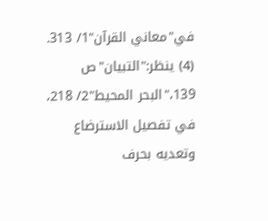في"معاني القرآن"1/ 313.
(4) ينظر:"التبيان"ص 139،"البحر المحيط"2/ 218، في تفصيل الاسترضاع وتعديه بحرف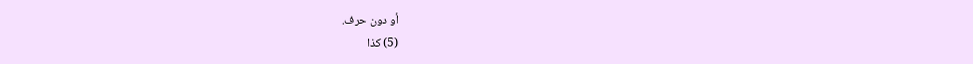أو دون حرف.
(5) كذا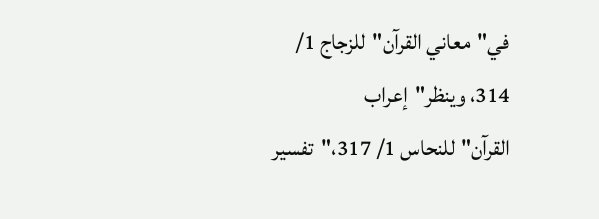في"معاني القرآن"للزجاج 1/ 314، وينظر"إعراب القرآن"للنحاس 1/ 317،"تفسير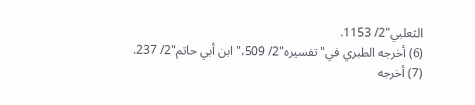الثعلبي"2/ 1153.
(6) أخرجه الطبري في"تفسيره"2/ 509،"ابن أبي حاتم"2/ 237.
(7) أخرجه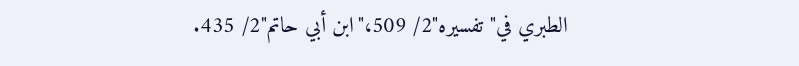الطبري في"تفسيره"2/ 509،"ابن أبي حاتم"2/ 435.